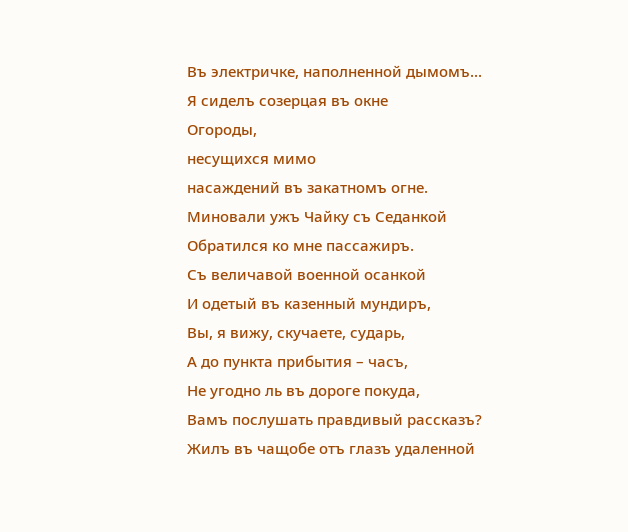Въ электричке, наполненной дымомъ...
Я сиделъ созерцая въ окне
Огороды,
несущихся мимо
насаждений въ закатномъ огне.
Миновали ужъ Чайку съ Седанкой
Обратился ко мне пассажиръ.
Съ величавой военной осанкой
И одетый въ казенный мундиръ,
Вы, я вижу, скучаете, сударь,
А до пункта прибытия – часъ,
Не угодно ль въ дороге покуда,
Вамъ послушать правдивый рассказъ?
Жилъ въ чащобе отъ глазъ удаленной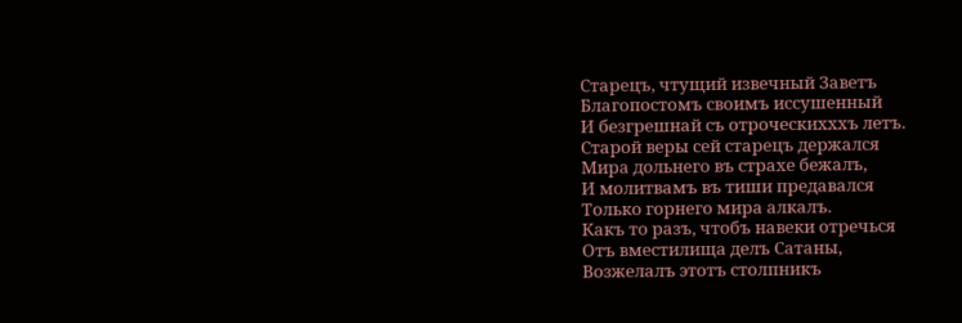Старецъ, чтущий извечный Заветъ
Благопостомъ своимъ иссушенный
И безгрешнай съ отроческихххъ летъ.
Старой веры сей старецъ держался
Мира дольнего въ страхе бежалъ,
И молитвамъ въ тиши предавался
Только горнего мира алкалъ.
Какъ то разъ, чтобъ навеки отречься
Отъ вместилища делъ Сатаны,
Возжелалъ этотъ столпникъ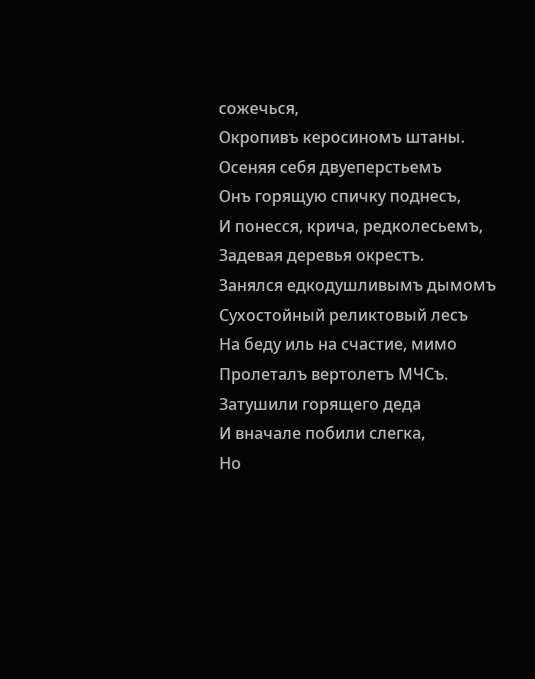сожечься,
Окропивъ керосиномъ штаны.
Осеняя себя двуеперстьемъ
Онъ горящую спичку поднесъ,
И понесся, крича, редколесьемъ,
Задевая деревья окрестъ.
Занялся едкодушливымъ дымомъ
Сухостойный реликтовый лесъ
На беду иль на счастие, мимо
Пролеталъ вертолетъ МЧСъ.
Затушили горящего деда
И вначале побили слегка,
Но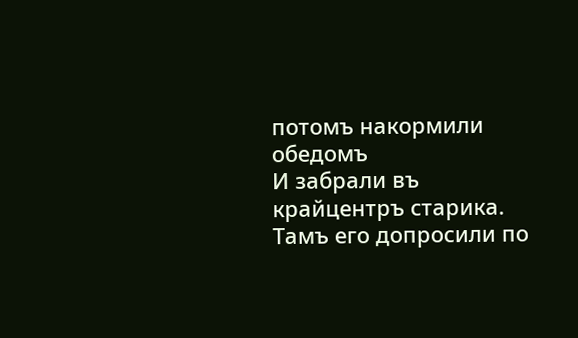потомъ накормили обедомъ
И забрали въ крайцентръ старика.
Тамъ его допросили по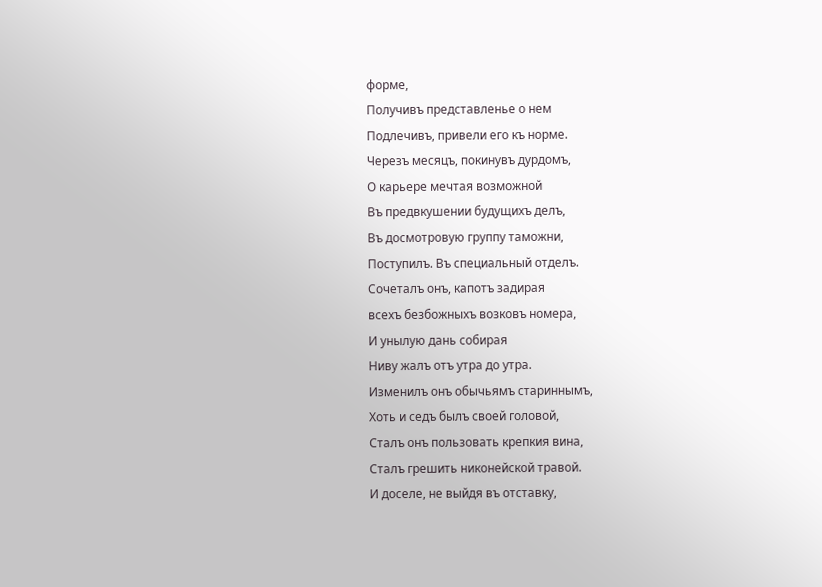форме,
Получивъ представленье о нем
Подлечивъ, привели его къ норме.
Черезъ месяцъ, покинувъ дурдомъ,
О карьере мечтая возможной
Въ предвкушении будущихъ делъ,
Въ досмотровую группу таможни,
Поступилъ. Въ специальный отделъ.
Сочеталъ онъ, капотъ задирая
всехъ безбожныхъ возковъ номера,
И унылую дань собирая
Ниву жалъ отъ утра до утра.
Изменилъ онъ обычьямъ стариннымъ,
Хоть и седъ былъ своей головой,
Сталъ онъ пользовать крепкия вина,
Сталъ грешить никонейской травой.
И доселе, не выйдя въ отставку,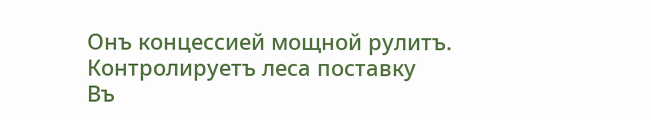Онъ концессией мощной рулитъ.
Контролируетъ леса поставку
Въ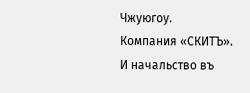Чжуюгоу.
Компания «СКИТЪ».
И начальство въ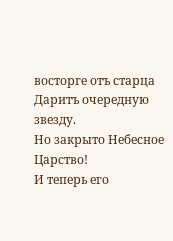восторге отъ старца
Даритъ очередную звезду.
Но закрыто Небесное Царство!
И теперь его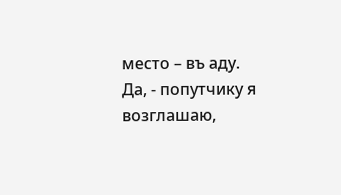место – въ аду.
Да, - попутчику я возглашаю,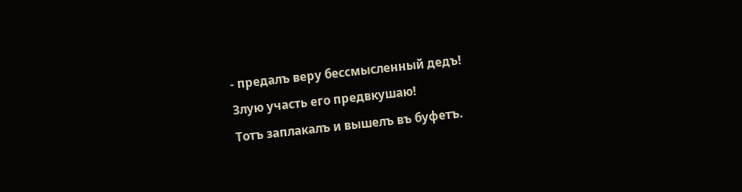- предалъ веру бессмысленный дедъ!
Злую участь его предвкушаю!
Тотъ заплакалъ и вышелъ въ буфетъ.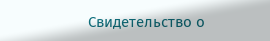Свидетельство о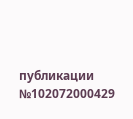публикации №102072000429